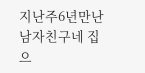지난주6년만난 남자친구네 집으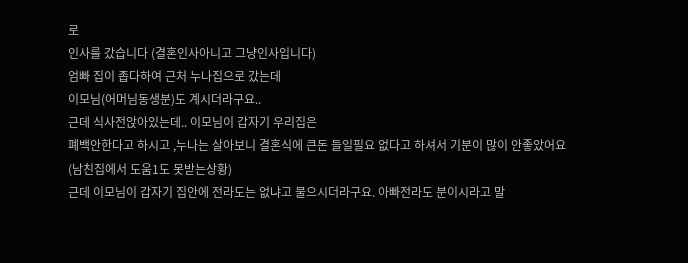로
인사를 갔습니다 (결혼인사아니고 그냥인사입니다)
엄빠 집이 좁다하여 근처 누나집으로 갔는데
이모님(어머님동생분)도 계시더라구요..
근데 식사전앉아있는데.. 이모님이 갑자기 우리집은
폐백안한다고 하시고 ,누나는 살아보니 결혼식에 큰돈 들일필요 없다고 하셔서 기분이 많이 안좋았어요
(남친집에서 도움1도 못받는상황)
근데 이모님이 갑자기 집안에 전라도는 없냐고 물으시더라구요. 아빠전라도 분이시라고 말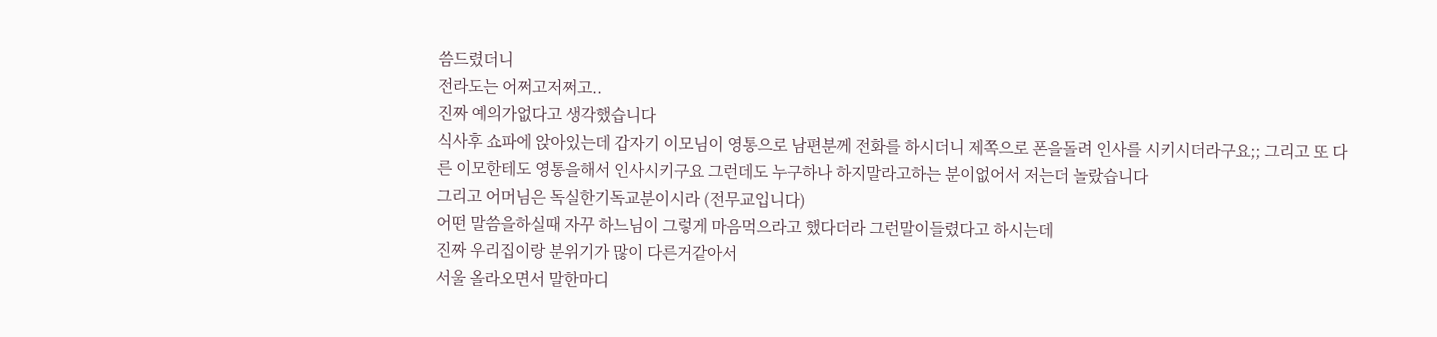씀드렸더니
전라도는 어쩌고저쩌고..
진짜 예의가없다고 생각했습니다
식사후 쇼파에 앉아있는데 갑자기 이모님이 영통으로 남편분께 전화를 하시더니 제쪽으로 폰을돌려 인사를 시키시더라구요;; 그리고 또 다른 이모한테도 영통을해서 인사시키구요 그런데도 누구하나 하지말라고하는 분이없어서 저는더 놀랐습니다
그리고 어머님은 독실한기독교분이시라 (전무교입니다)
어떤 말씀을하실때 자꾸 하느님이 그렇게 마음먹으라고 했다더라 그런말이들렸다고 하시는데
진짜 우리집이랑 분위기가 많이 다른거같아서
서울 올라오면서 말한마디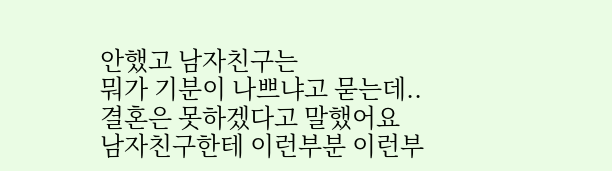안했고 남자친구는
뭐가 기분이 나쁘냐고 묻는데..
결혼은 못하겠다고 말했어요
남자친구한테 이런부분 이런부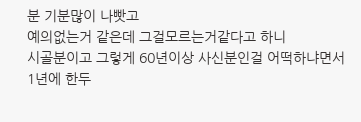분 기분많이 나빳고
예의없는거 같은데 그걸모르는거같다고 하니
시골분이고 그렇게 60년이상 사신분인걸 어떡하냐면서
1년에 한두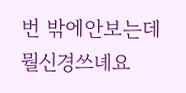번 밖에안보는데 뭘신경쓰녜요